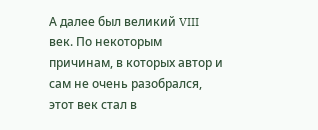А далее был великий VIII век. По некоторым причинам, в которых автор и сам не очень разобрался, этот век стал в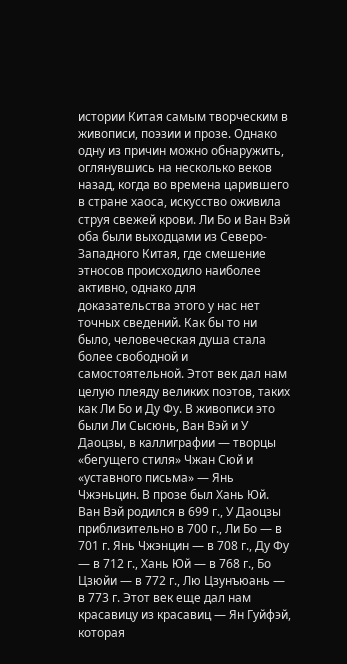истории Китая самым творческим в живописи, поэзии и прозе. Однако одну из причин можно обнаружить, оглянувшись на несколько веков назад, когда во времена царившего в стране хаоса, искусство оживила струя свежей крови. Ли Бо и Ван Вэй оба были выходцами из Северо-Западного Китая, где смешение этносов происходило наиболее активно, однако для доказательства этого у нас нет точных сведений. Как бы то ни было, человеческая душа стала более свободной и самостоятельной. Этот век дал нам целую плеяду великих поэтов, таких как Ли Бо и Ду Фу. В живописи это были Ли Сысюнь, Ван Вэй и У Даоцзы, в каллиграфии — творцы «бегущего стиля» Чжан Сюй и «уставного письма» — Янь Чжэньцин. В прозе был Хань Юй. Ван Вэй родился в 699 г., У Даоцзы приблизительно в 700 г., Ли Бо — в 701 г. Янь Чжэнцин — в 708 г., Ду Фу — в 712 г., Хань Юй — в 768 г., Бо Цзюйи — в 772 г., Лю Цзунъюань — в 773 г. Этот век еще дал нам красавицу из красавиц — Ян Гуйфэй, которая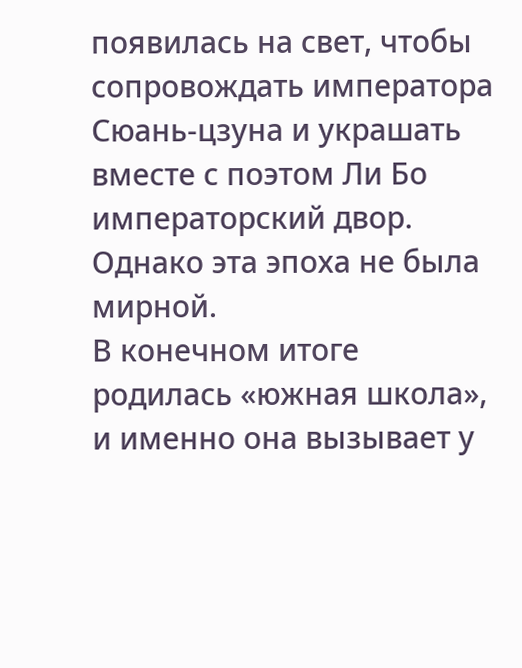появилась на свет, чтобы сопровождать императора Сюань-цзуна и украшать вместе с поэтом Ли Бо императорский двор. Однако эта эпоха не была мирной.
В конечном итоге родилась «южная школа», и именно она вызывает у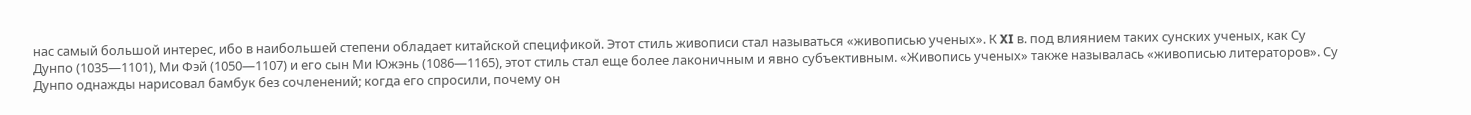нас самый большой интерес, ибо в наибольшей степени обладает китайской спецификой. Этот стиль живописи стал называться «живописью ученых». К XI в. под влиянием таких сунских ученых, как Су Дунпо (1035—1101), Ми Фэй (1050—1107) и его сын Ми Южэнь (1086—1165), этот стиль стал еще более лаконичным и явно субъективным. «Живопись ученых» также называлась «живописью литераторов». Су Дунпо однажды нарисовал бамбук без сочленений; когда его спросили, почему он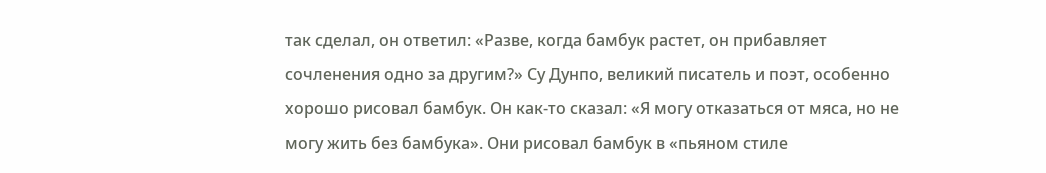так сделал, он ответил: «Разве, когда бамбук растет, он прибавляет сочленения одно за другим?» Су Дунпо, великий писатель и поэт, особенно хорошо рисовал бамбук. Он как-то сказал: «Я могу отказаться от мяса, но не могу жить без бамбука». Они рисовал бамбук в «пьяном стиле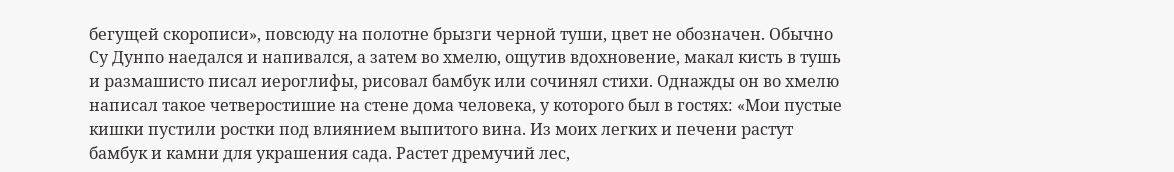бегущей скорописи», повсюду на полотне брызги черной туши, цвет не обозначен. Обычно Су Дунпо наедался и напивался, а затем во хмелю, ощутив вдохновение, макал кисть в тушь и размашисто писал иероглифы, рисовал бамбук или сочинял стихи. Однажды он во хмелю написал такое четверостишие на стене дома человека, у которого был в гостях: «Мои пустые кишки пустили ростки под влиянием выпитого вина. Из моих легких и печени растут бамбук и камни для украшения сада. Растет дремучий лес,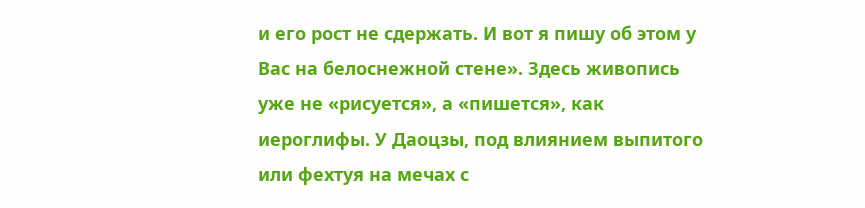и его рост не сдержать. И вот я пишу об этом у Вас на белоснежной стене». Здесь живопись уже не «рисуется», а «пишется», как иероглифы. У Даоцзы, под влиянием выпитого или фехтуя на мечах с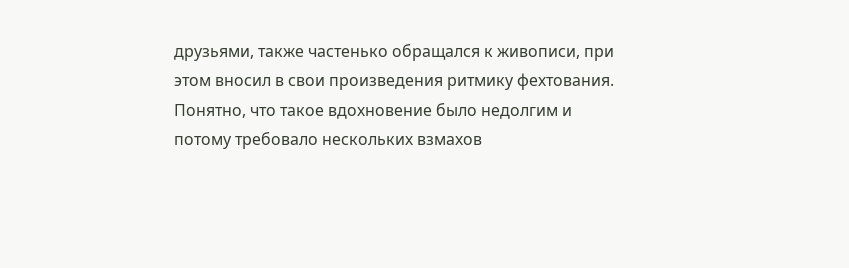друзьями, также частенько обращался к живописи, при этом вносил в свои произведения ритмику фехтования. Понятно, что такое вдохновение было недолгим и потому требовало нескольких взмахов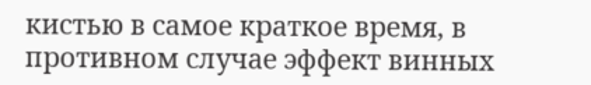кистью в самое краткое время, в противном случае эффект винных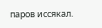паров иссякал.